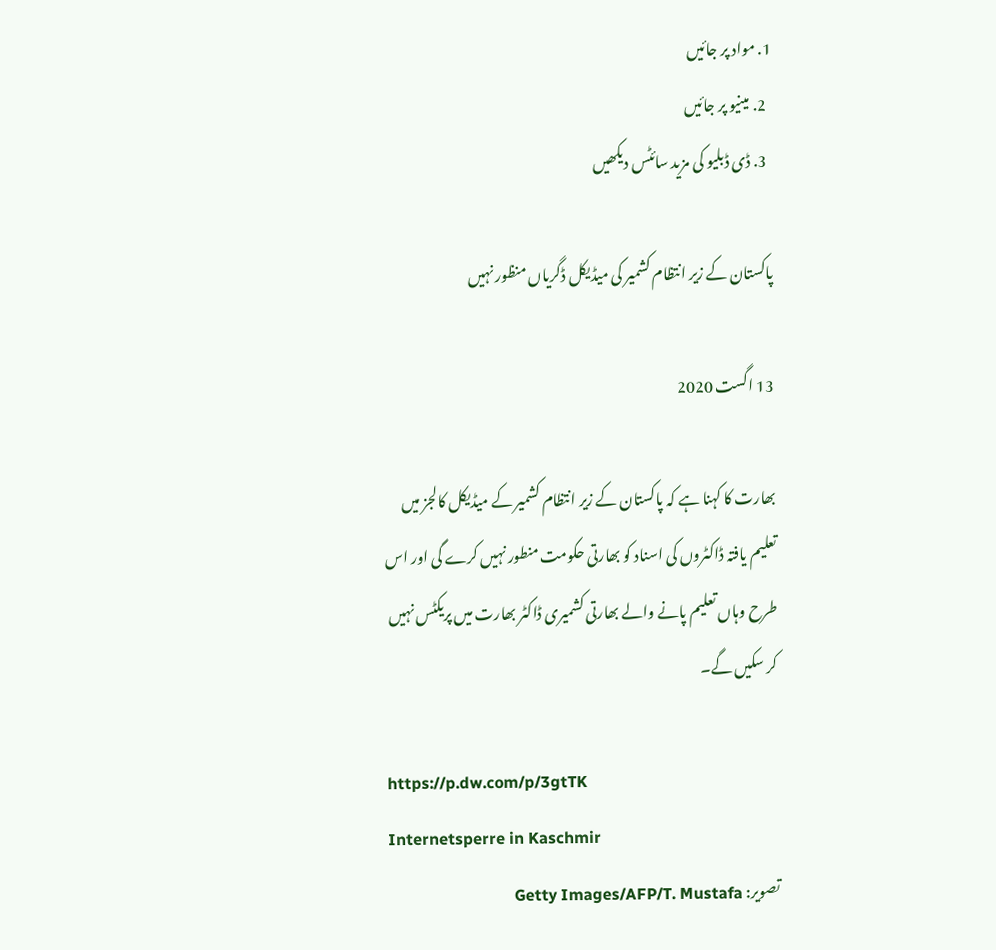1. مواد پر جائیں
  2. مینیو پر جائیں
  3. ڈی ڈبلیو کی مزید سائٹس دیکھیں

پاکستان کے زير انتظام کشمیر کی میڈیکل ڈگریاں منظور نہیں

13 اگست 2020

بھارت کا کہنا ہے کہ پاکستان کے زیر انتظام کشمیر کے میڈیکل کالجز میں تعلیم یافتہ ڈاکٹروں کی اسناد کو بھارتی حکومت منطور نہیں کرے گی اور اس طرح وہاں تعلیم پانے والے بھارتی کشمیری ڈاکٹر بھارت میں پریکٹس نہیں کر سکیں گے۔

https://p.dw.com/p/3gtTK
Internetsperre in Kaschmir
تصویر: Getty Images/AFP/T. Mustafa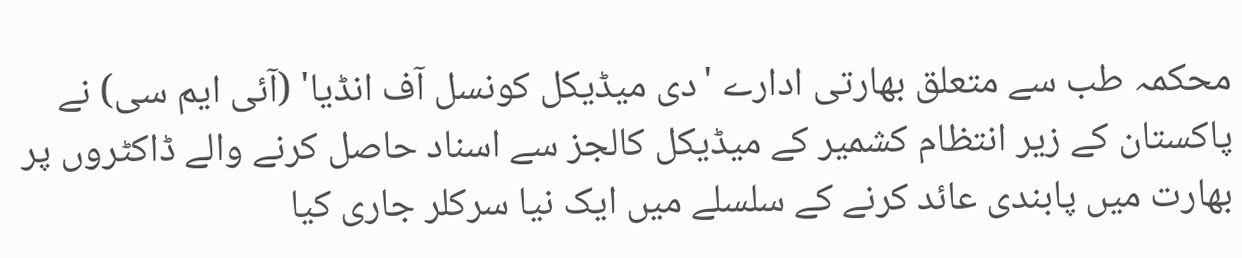محکمہ طب سے متعلق بھارتی ادارے 'دی میڈیکل کونسل آف انڈیا' (آئی ایم سی) نے پاکستان کے زیر انتظام کشمیر کے میڈیکل کالجز سے اسناد حاصل کرنے والے ڈاکٹروں پر بھارت میں پابندی عائد کرنے کے سلسلے میں ایک نیا سرکلر جاری کیا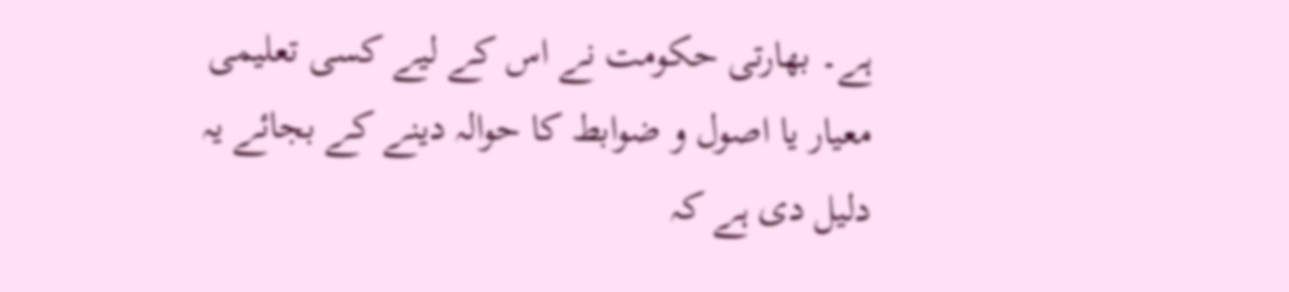ہے۔ بھارتی حکومت نے اس کے لیے کسی تعلیمی معیار یا اصول و ضوابط کا حوالہ دینے کے بجائے یہ دلیل دی ہے کہ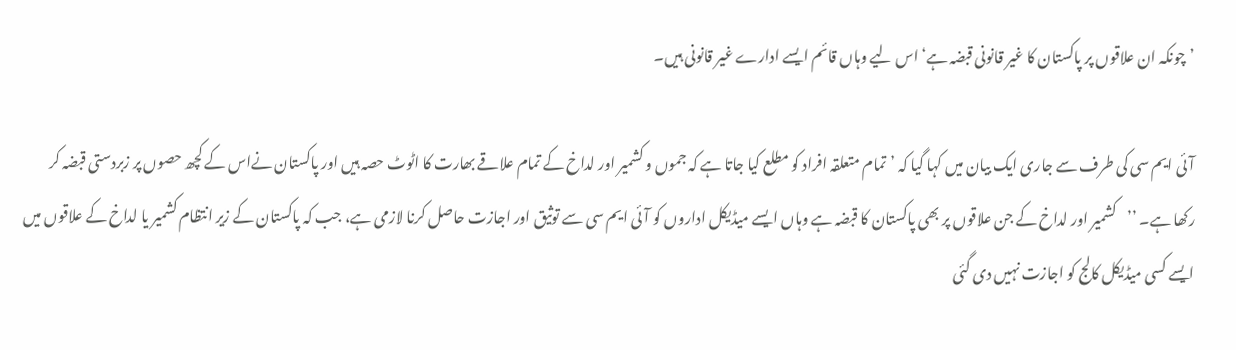’چونکہ ان علاقوں پر پاکستان کا غیر قانونی قبضہ ہے‘ اس لیے وہاں قائم ایسے ادارے غیر قانونی ہیں۔

آئی ایم سی کی طرف سے جاری ایک بیان میں کہا گيا کہ ’تمام متعلقہ افراد کو مطلع کیا جاتا ہے کہ جموں و کشمیر اور لداخ کے تمام علاقے بھارت کا اٹوٹ حصہ ہیں اور پاکستان نےاس کے کچھ حصوں پر زبردستی قبضہ کر رکھا ہے۔ ’’کشمیر اور لداخ کے جن علاقوں پر بھی پاکستان کا قبضہ ہے وہاں ایسے میڈیکل اداروں کو آئی ایم سی سے توثیق اور اجازت حاصل کرنا لازمی ہے، جب کہ پاکستان کے زیر انتظام کشمیر یا لداخ کے علاقوں میں ایسے کسی میڈیکل کالج کو اجازت نہیں دی گئی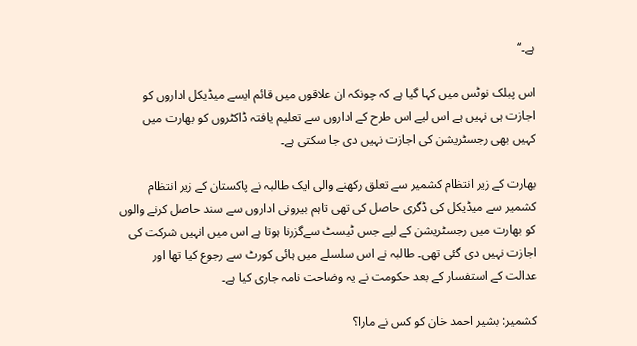ہے۔‘‘

اس پبلک نوٹس میں کہا گيا ہے کہ چونکہ ان علاقوں میں قائم ایسے میڈیکل اداروں کو اجازت ہی نہیں ہے اس لیے اس طرح کے اداروں سے تعلیم یافتہ ڈاکٹروں کو بھارت میں کہیں بھی رجسٹریشن کی اجازت نہیں دی جا سکتی ہے۔

بھارت کے زیر انتظام کشمیر سے تعلق رکھنے والی ایک طالبہ نے پاکستان کے زیر انتظام کشمیر سے میڈیکل کی ڈگری حاصل کی تھی تاہم بیرونی اداروں سے سند حاصل کرنے والوں کو بھارت میں رجسٹریشن کے لیے جس ٹیسٹ سےگزرنا ہوتا ہے اس میں انہیں شرکت کی اجازت نہیں دی گئی تھی۔ طالبہ نے اس سلسلے میں ہائی کورٹ سے رجوع کیا تھا اور عدالت کے استفسار کے بعد حکومت نے یہ وضاحت نامہ جاری کیا ہے۔

کشمیر: بشیر احمد خان کو کس نے مارا؟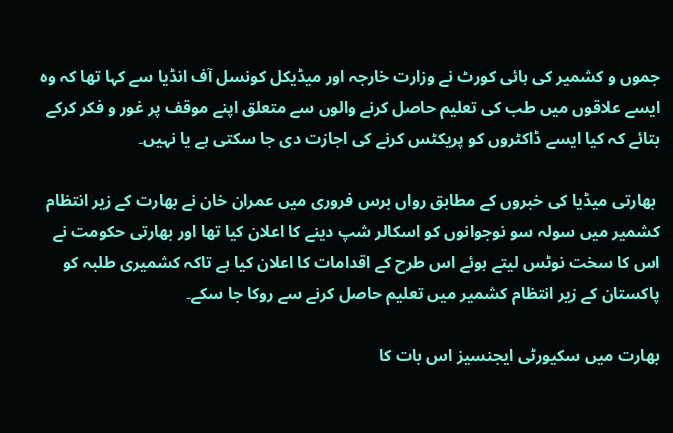جموں و کشمیر کی ہائی کورٹ نے وزارت خارجہ اور میڈیکل کونسل آف انڈیا سے کہا تھا کہ وہ ایسے علاقوں میں طب کی تعلیم حاصل کرنے والوں سے متعلق اپنے موقف پر غور و فکر کرکے بتائے کہ کیا ایسے ڈاکٹروں کو پریکٹس کرنے کی اجازت دی جا سکتی ہے یا نہیں۔

 بھارتی میڈیا کی خبروں کے مطابق رواں برس فروری میں عمران خان نے بھارت کے زیر انتظام کشمیر میں سولہ سو نوجوانوں کو اسکالر شپ دینے کا اعلان کیا تھا اور بھارتی حکومت نے اس کا سخت نوٹس لیتے ہوئے اس طرح کے اقدامات کا اعلان کیا ہے تاکہ کشمیری طلبہ کو پاکستان کے زیر انتظام کشمیر میں تعلیم حاصل کرنے سے روکا جا سکے۔

بھارت میں سکیورٹی ایجنسیز اس بات کا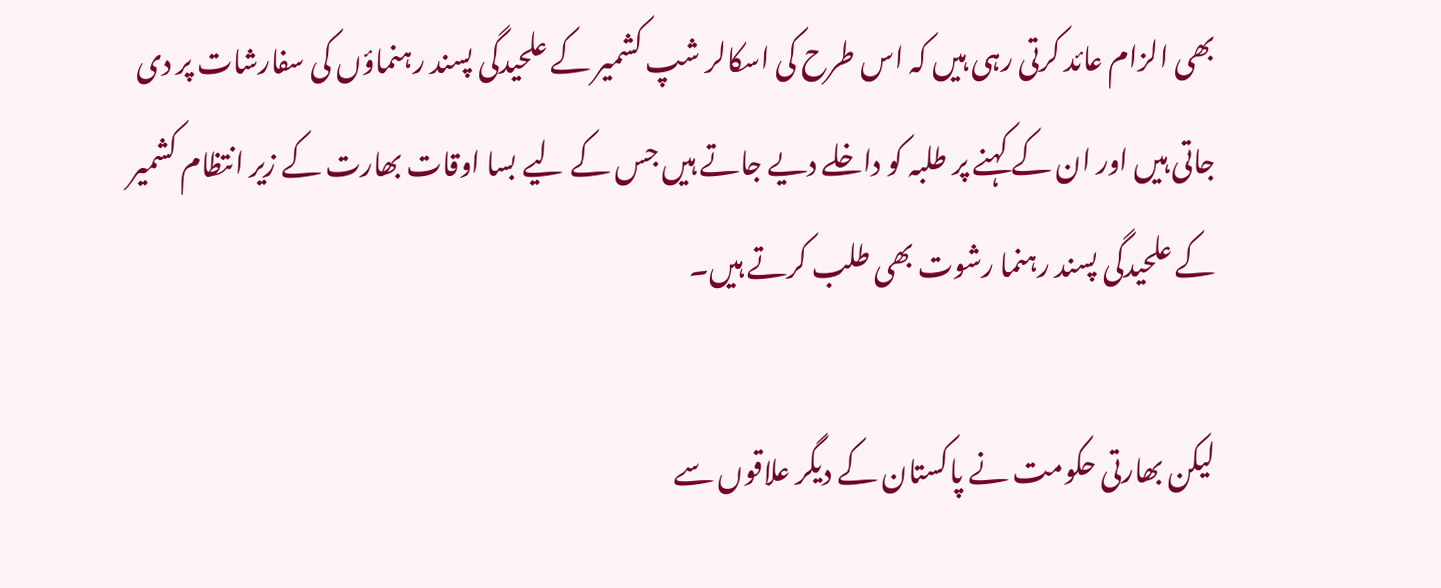بھی الزام عائد کرتی رہی ہیں کہ اس طرح کی اسکالر شپ کشمیر کے علحیدگی پسند رہنماؤں کی سفارشات پر دی جاتی ہیں اور ان کے کہنے پر طلبہ کو داخلے دیے جاتے ہیں جس کے لیے بسا اوقات بھارت کے زیر انتظام کشمیر کے علحیدگی پسند رہنما رشوت بھی طلب کرتے ہیں۔

لیکن بھارتی حکومت نے پاکستان کے دیگر علاقوں سے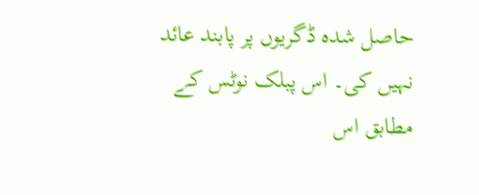حاصل شدہ ڈگریوں پر پابند عائد نہیں کی۔ اس پبلک نوٹس کے مطابق اس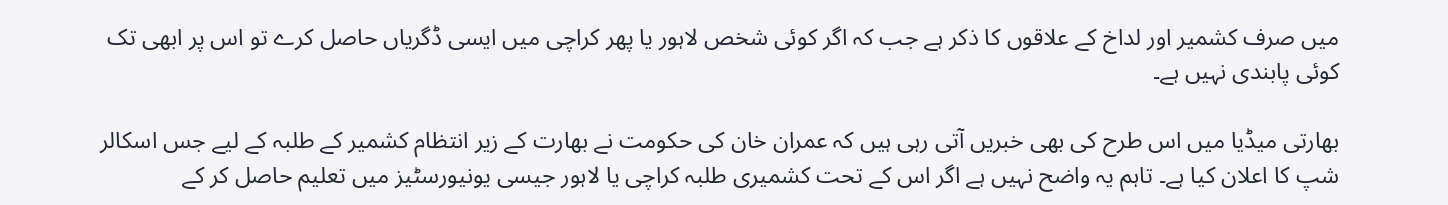میں صرف کشمیر اور لداخ کے علاقوں کا ذکر ہے جب کہ اگر کوئی شخص لاہور یا پھر کراچی میں ایسی ڈگریاں حاصل کرے تو اس پر ابھی تک کوئی پابندی نہیں ہے۔

بھارتی میڈیا میں اس طرح کی بھی خبریں آتی رہی ہیں کہ عمران خان کی حکومت نے بھارت کے زیر انتظام کشمیر کے طلبہ کے لیے جس اسکالر شپ کا اعلان کیا ہے۔ تاہم یہ واضح نہیں ہے اگر اس کے تحت کشمیری طلبہ کراچی یا لاہور جیسی یونیورسٹیز میں تعلیم حاصل کر کے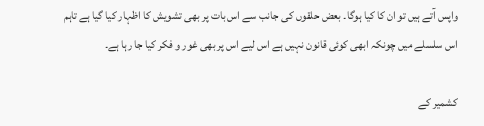واپس آتے ہیں تو ان کا کیا ہوگا۔ بعض حلقوں کی جانب سے اس بات پر بھی تشویش کا اظہار کیا گيا ہے تاہم اس سلسلے میں چونکہ ابھی کوئی قانون نہیں ہے اس لیے اس پر بھی غور و فکر کیا جا رہا ہے۔

کشمیر کے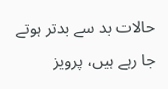حالات بد سے بدتر ہوتے جا رہے ہیں، پرویز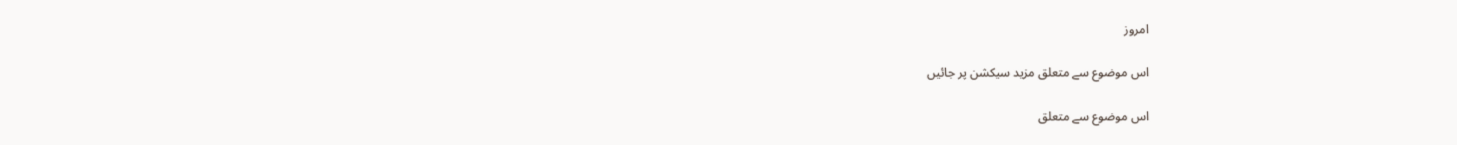امروز

اس موضوع سے متعلق مزید سیکشن پر جائیں

اس موضوع سے متعلق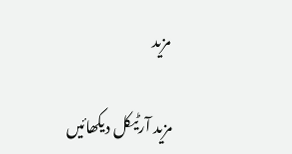مزید

مزید آرٹیکل دیکھائیں